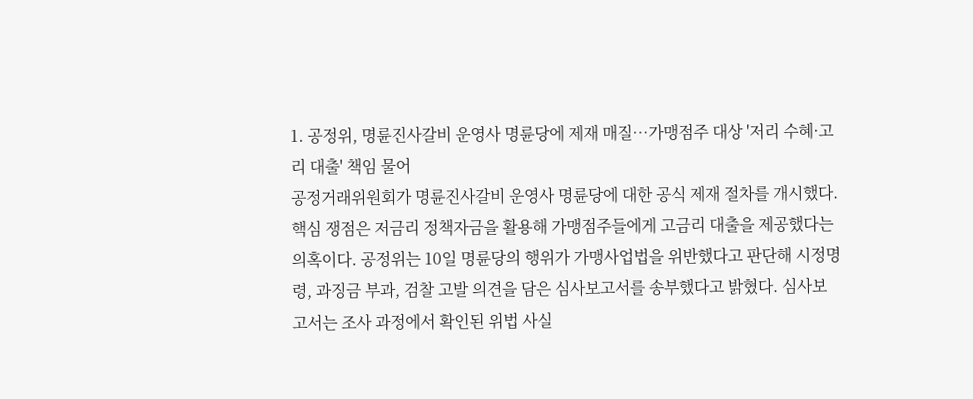1. 공정위, 명륜진사갈비 운영사 명륜당에 제재 매질…가맹점주 대상 '저리 수혜·고리 대출' 책임 물어
공정거래위원회가 명륜진사갈비 운영사 명륜당에 대한 공식 제재 절차를 개시했다. 핵심 쟁점은 저금리 정책자금을 활용해 가맹점주들에게 고금리 대출을 제공했다는 의혹이다. 공정위는 10일 명륜당의 행위가 가맹사업법을 위반했다고 판단해 시정명령, 과징금 부과, 검찰 고발 의견을 담은 심사보고서를 송부했다고 밝혔다. 심사보고서는 조사 과정에서 확인된 위법 사실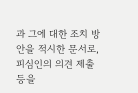과 그에 대한 조치 방안을 적시한 문서로, 피심인의 의견 제출 등을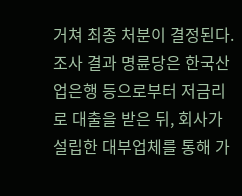거쳐 최종 처분이 결정된다. 조사 결과 명륜당은 한국산업은행 등으로부터 저금리로 대출을 받은 뒤, 회사가 설립한 대부업체를 통해 가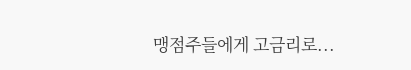맹점주들에게 고금리로...